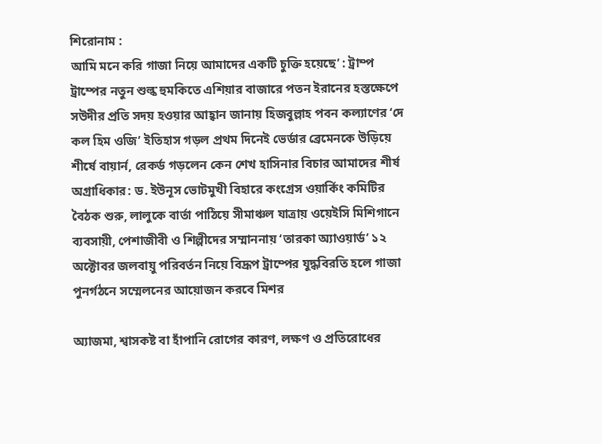শিরোনাম :
আমি মনে করি গাজা নিয়ে আমাদের একটি চুক্তি হয়েছে’ : ট্রাম্প ট্রাম্পের নতুন শুল্ক হুমকিতে এশিয়ার বাজারে পতন ইরানের হস্তক্ষেপে সউদীর প্রতি সদয় হওয়ার আহ্বান জানায় হিজবুল্লাহ পবন কল্যাণের ‘দে কল হিম ওজি’ ইতিহাস গড়ল প্রথম দিনেই ভের্ডার ব্রেমেনকে উড়িয়ে শীর্ষে বায়ার্ন, রেকর্ড গড়লেন কেন শেখ হাসিনার বিচার আমাদের শীর্ষ অগ্রাধিকার: ড. ইউনূস ভোটমুখী বিহারে কংগ্রেস ওয়ার্কিং কমিটির বৈঠক শুরু, লালুকে বার্তা পাঠিয়ে সীমাঞ্চল যাত্রায় ওয়েইসি মিশিগানে ব্যবসায়ী, পেশাজীবী ও শিল্পীদের সম্মাননায় ‘তারকা অ্যাওয়ার্ড’ ১২ অক্টোবর জলবায়ু পরিবর্তন নিয়ে বিদ্রূপ ট্রাম্পের যুদ্ধবিরতি হলে গাজা পুনর্গঠনে সম্মেলনের আয়োজন করবে মিশর

অ্যাজমা, শ্বাসকষ্ট বা হাঁপানি রোগের কারণ, লক্ষণ ও প্রতিরোধের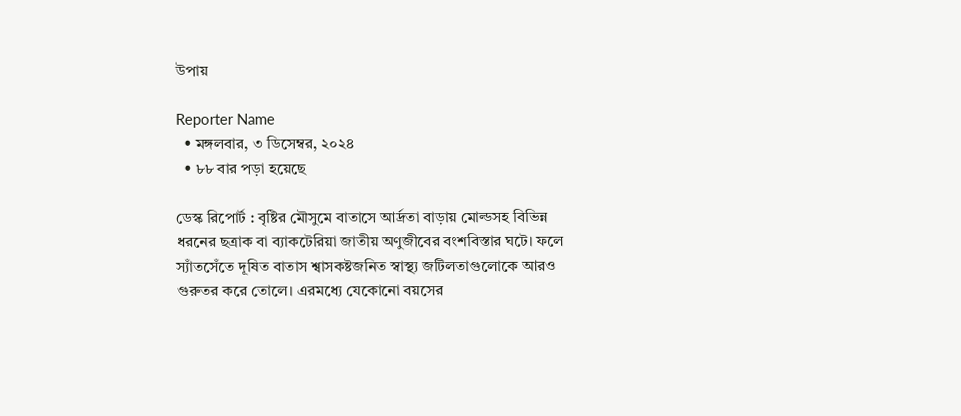উপায়

Reporter Name
  • মঙ্গলবার, ৩ ডিসেম্বর, ২০২৪
  • ৮৮ বার পড়া হয়েছে

ডেস্ক রিপোর্ট : বৃষ্টির মৌসুমে বাতাসে আর্দ্রতা বাড়ায় মোল্ডসহ বিভিন্ন ধরনের ছত্রাক বা ব্যাকটেরিয়া জাতীয় অণুজীবের বংশবিস্তার ঘটে। ফলে স্যাঁতসেঁতে দূষিত বাতাস শ্বাসকষ্টজনিত স্বাস্থ্য জটিলতাগুলোকে আরও গুরুতর করে তোলে। এরমধ্যে যেকোনো বয়সের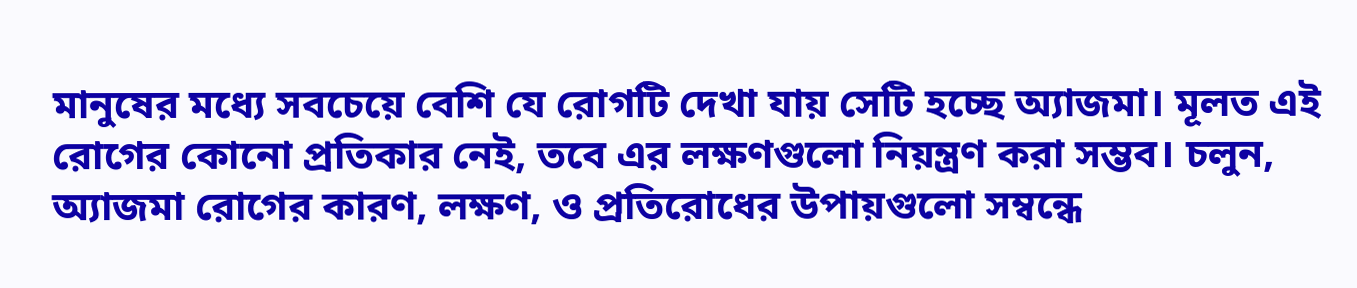মানুষের মধ্যে সবচেয়ে বেশি যে রোগটি দেখা যায় সেটি হচ্ছে অ্যাজমা। মূলত এই রোগের কোনো প্রতিকার নেই, তবে এর লক্ষণগুলো নিয়ন্ত্রণ করা সম্ভব। চলুন, অ্যাজমা রোগের কারণ, লক্ষণ, ও প্রতিরোধের উপায়গুলো সম্বন্ধে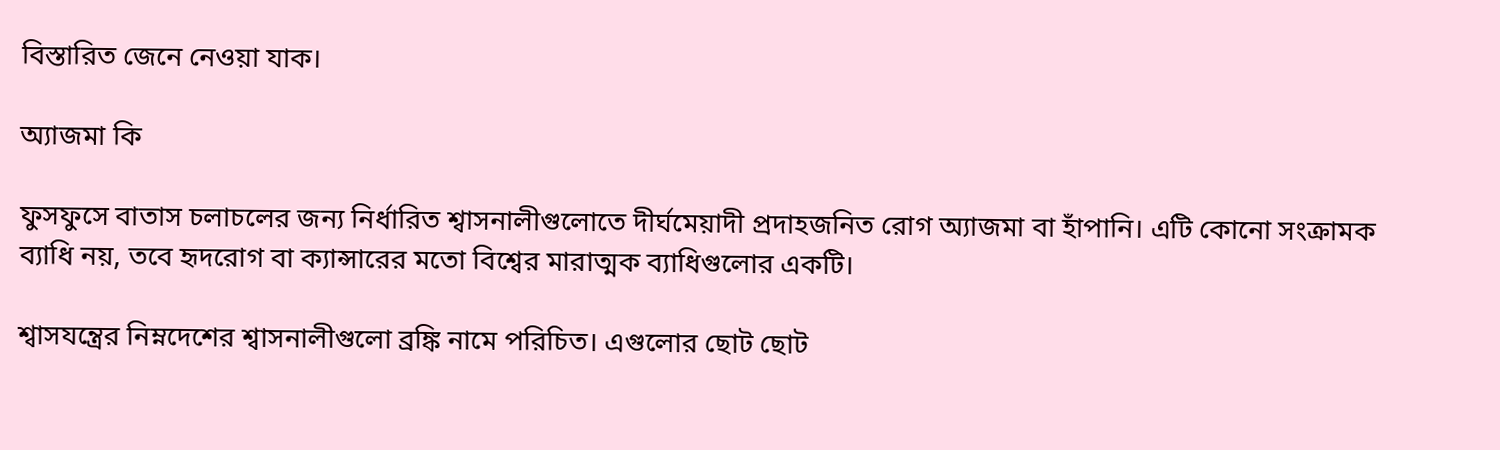বিস্তারিত জেনে নেওয়া যাক।

অ্যাজমা কি

ফুসফুসে বাতাস চলাচলের জন্য নির্ধারিত শ্বাসনালীগুলোতে দীর্ঘমেয়াদী প্রদাহজনিত রোগ অ্যাজমা বা হাঁপানি। এটি কোনো সংক্রামক ব্যাধি নয়, তবে হৃদরোগ বা ক্যান্সারের মতো বিশ্বের মারাত্মক ব্যাধিগুলোর একটি।

শ্বাসযন্ত্রের নিম্নদেশের শ্বাসনালীগুলো ব্রঙ্কি নামে পরিচিত। এগুলোর ছোট ছোট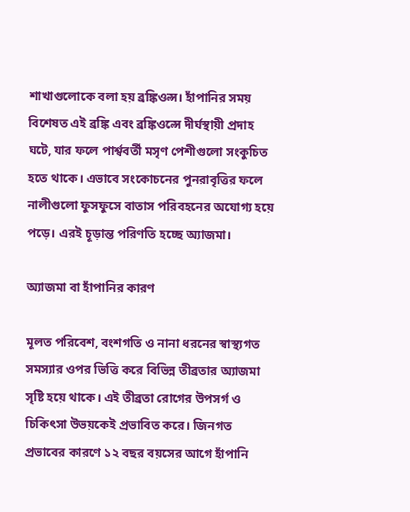শাখাগুলোকে বলা হয় ব্রঙ্কিওল্স। হাঁপানির সময় বিশেষত এই ব্রঙ্কি এবং ব্রঙ্কিওল্সে দীর্ঘস্থায়ী প্রদাহ ঘটে, যার ফলে পার্শ্ববর্তী মসৃণ পেশীগুলো সংকুচিত হতে থাকে। এভাবে সংকোচনের পুনরাবৃত্তির ফলে নালীগুলো ফুসফুসে বাতাস পরিবহনের অযোগ্য হয়ে পড়ে। এরই চূড়ান্ত পরিণতি হচ্ছে অ্যাজমা।

অ্যাজমা বা হাঁপানির কারণ

মূলত পরিবেশ, বংশগতি ও নানা ধরনের স্বাস্থ্যগত সমস্যার ওপর ভিত্তি করে বিভিন্ন তীব্রতার অ্যাজমা সৃষ্টি হয়ে থাকে। এই তীব্রতা রোগের উপসর্গ ও চিকিৎসা উভয়কেই প্রভাবিত করে। জিনগত প্রভাবের কারণে ১২ বছর বয়সের আগে হাঁপানি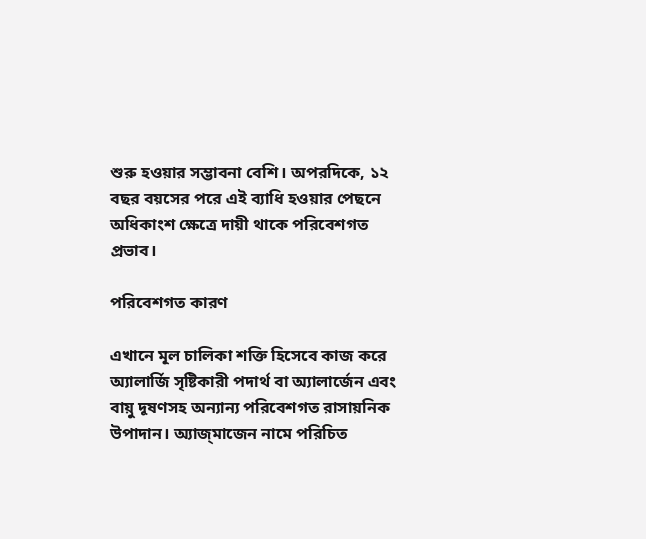শুরু হওয়ার সম্ভাবনা বেশি। অপরদিকে, ১২ বছর বয়সের পরে এই ব্যাধি হওয়ার পেছনে অধিকাংশ ক্ষেত্রে দায়ী থাকে পরিবেশগত প্রভাব।

পরিবেশগত কারণ

এখানে মূল চালিকা শক্তি হিসেবে কাজ করে অ্যালার্জি সৃষ্টিকারী পদার্থ বা অ্যালার্জেন এবং বায়ু দূষণসহ অন্যান্য পরিবেশগত রাসায়নিক উপাদান। অ্যাজ্মাজেন নামে পরিচিত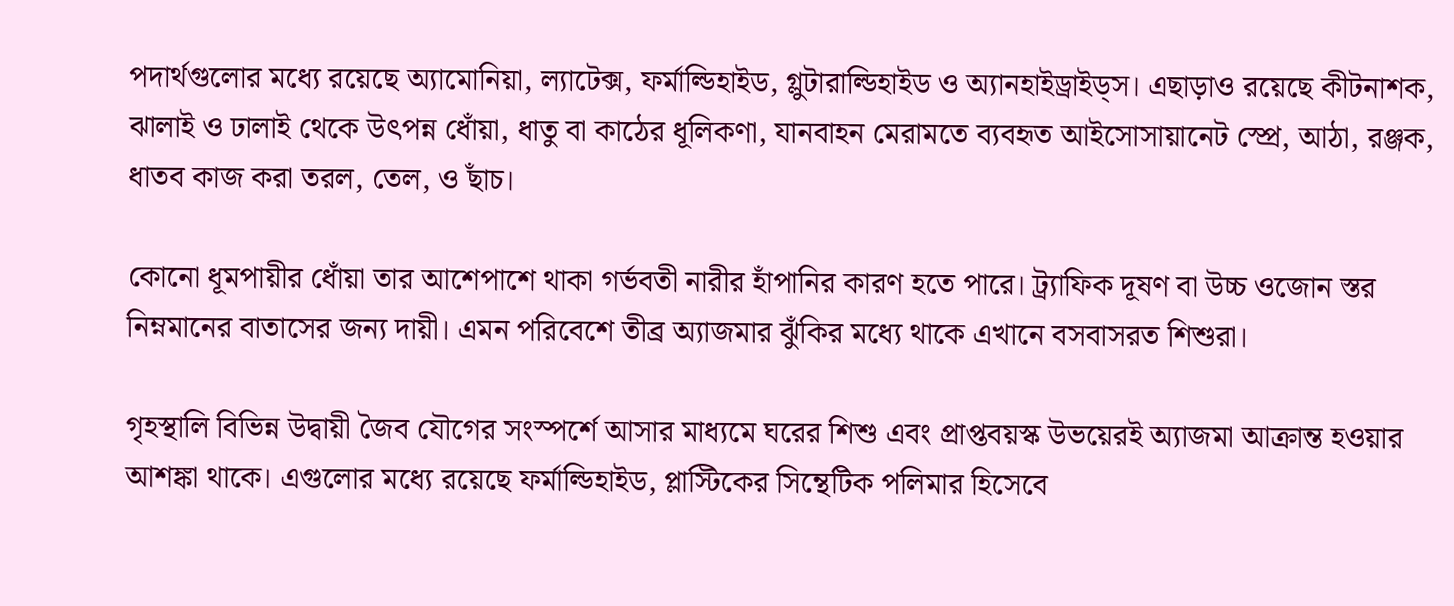পদার্থগুলোর মধ্যে রয়েছে অ্যামোনিয়া, ল্যাটেক্স, ফর্মাল্ডিহাইড, গ্লুটারাল্ডিহাইড ও অ্যানহাইড্রাইড্স। এছাড়াও রয়েছে কীটনাশক, ঝালাই ও ঢালাই থেকে উৎপন্ন ধোঁয়া, ধাতু বা কাঠের ধূলিকণা, যানবাহন মেরামতে ব্যবহৃত আইসোসায়ানেট স্প্রে, আঠা, রঞ্জক, ধাতব কাজ করা তরল, তেল, ও ছাঁচ।

কোনো ধূমপায়ীর ধোঁয়া তার আশেপাশে থাকা গর্ভবতী নারীর হাঁপানির কারণ হতে পারে। ট্র্যাফিক দূষণ বা উচ্চ ওজোন স্তর নিম্নমানের বাতাসের জন্য দায়ী। এমন পরিবেশে তীব্র অ্যাজমার ঝুঁকির মধ্যে থাকে এখানে বসবাসরত শিশুরা।

গৃহস্থালি বিভিন্ন উদ্বায়ী জৈব যৌগের সংস্পর্শে আসার মাধ্যমে ঘরের শিশু এবং প্রাপ্তবয়স্ক উভয়েরই অ্যাজমা আক্রান্ত হওয়ার আশঙ্কা থাকে। এগুলোর মধ্যে রয়েছে ফর্মাল্ডিহাইড, প্লাস্টিকের সিন্থেটিক পলিমার হিসেবে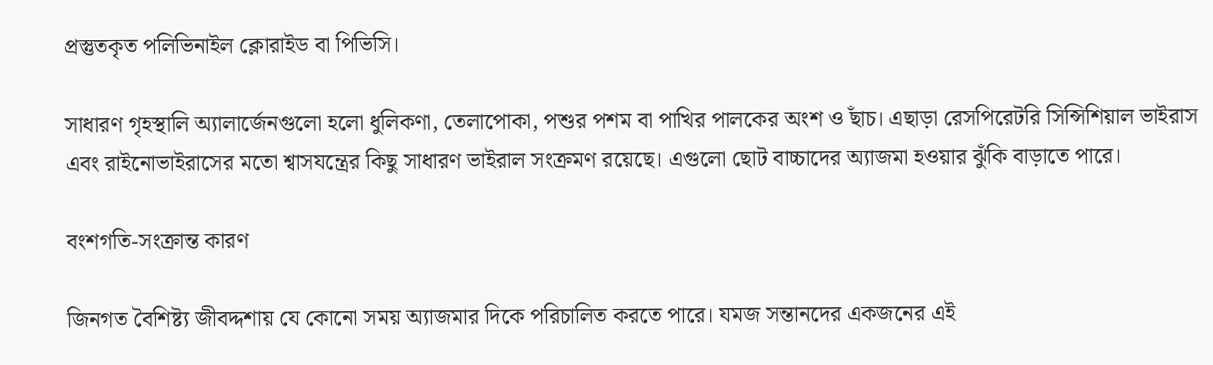প্রস্তুতকৃত পলিভিনাইল ক্লোরাইড বা পিভিসি।

সাধারণ গৃহস্থালি অ্যালার্জেনগুলো হলো ধুলিকণা, তেলাপোকা, পশুর পশম বা পাখির পালকের অংশ ও ছাঁচ। এছাড়া রেসপিরেটরি সিন্সিশিয়াল ভাইরাস এবং রাইনোভাইরাসের মতো শ্বাসযন্ত্রের কিছু সাধারণ ভাইরাল সংক্রমণ রয়েছে। এগুলো ছোট বাচ্চাদের অ্যাজমা হওয়ার ঝুঁকি বাড়াতে পারে।

বংশগতি-সংক্রান্ত কারণ

জিনগত বৈশিষ্ট্য জীবদ্দশায় যে কোনো সময় অ্যাজমার দিকে পরিচালিত করতে পারে। যমজ সন্তানদের একজনের এই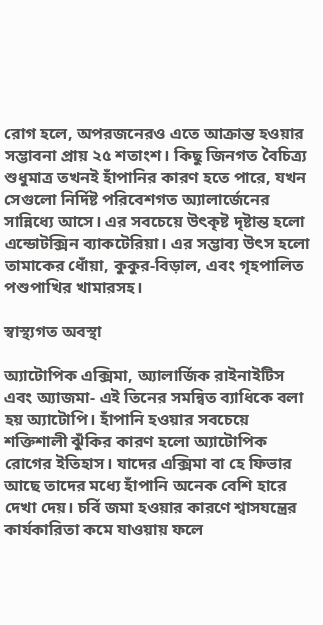রোগ হলে, অপরজনেরও এতে আক্রান্ত হওয়ার সম্ভাবনা প্রায় ২৫ শতাংশ। কিছু জিনগত বৈচিত্র্য শুধুমাত্র তখনই হাঁপানির কারণ হতে পারে, যখন সেগুলো নির্দিষ্ট পরিবেশগত অ্যালার্জেনের সান্নিধ্যে আসে। এর সবচেয়ে উৎকৃষ্ট দৃষ্টান্ত হলো এন্ডোটক্সিন ব্যাকটেরিয়া। এর সম্ভাব্য উৎস হলো তামাকের ধোঁয়া, কুকুর-বিড়াল, এবং গৃহপালিত পশুপাখির খামারসহ।

স্বাস্থ্যগত অবস্থা

অ্যাটোপিক এক্সিমা, অ্যালার্জিক রাইনাইটিস এবং অ্যাজমা- এই তিনের সমন্বিত ব্যাধিকে বলা হয় অ্যাটোপি। হাঁপানি হওয়ার সবচেয়ে শক্তিশালী ঝুঁকির কারণ হলো অ্যাটোপিক রোগের ইতিহাস। যাদের এক্সিমা বা হে ফিভার আছে তাদের মধ্যে হাঁপানি অনেক বেশি হারে দেখা দেয়। চর্বি জমা হওয়ার কারণে শ্বাসযন্ত্রের কার্যকারিতা কমে যাওয়ায় ফলে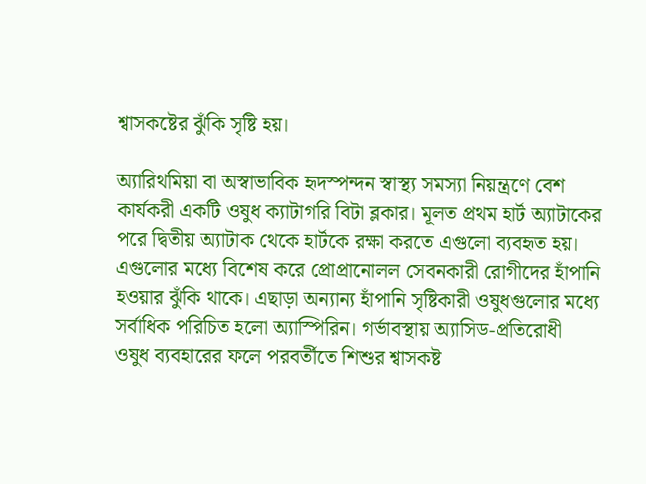শ্বাসকষ্টের ঝুঁকি সৃষ্টি হয়।

অ্যারিথমিয়া বা অস্বাভাবিক হৃদস্পন্দন স্বাস্থ্য সমস্যা নিয়ন্ত্রণে বেশ কার্যকরী একটি ওষুধ ক্যাটাগরি বিটা ব্লকার। মূলত প্রথম হার্ট অ্যাটাকের পরে দ্বিতীয় অ্যাটাক থেকে হার্টকে রক্ষা করতে এগুলো ব্যবহৃত হয়। এগুলোর মধ্যে বিশেষ করে প্রোপ্রানোলল সেবনকারী রোগীদের হাঁপানি হওয়ার ঝুঁকি থাকে। এছাড়া অন্যান্য হাঁপানি সৃষ্টিকারী ওষুধগুলোর মধ্যে সর্বাধিক পরিচিত হলো অ্যাস্পিরিন। গর্ভাবস্থায় অ্যাসিড-প্রতিরোধী ওষুধ ব্যবহারের ফলে পরবর্তীতে শিশুর শ্বাসকষ্ট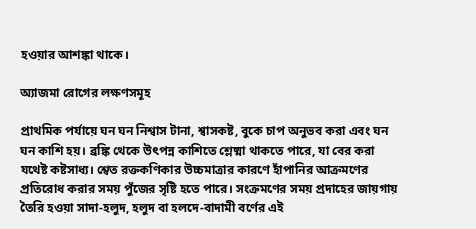হওয়ার আশঙ্কা থাকে।

অ্যাজমা রোগের লক্ষণসমূহ

প্রাথমিক পর্যায়ে ঘন ঘন নিশ্বাস টানা, শ্বাসকষ্ট, বুকে চাপ অনুভব করা এবং ঘন ঘন কাশি হয়। ব্রঙ্কি থেকে উৎপন্ন কাশিতে শ্লেষ্মা থাকতে পারে, যা বের করা যথেষ্ট কষ্টসাধ্য। শ্বেত রক্তকণিকার উচ্চমাত্রার কারণে হাঁপানির আক্রমণের প্রতিরোধ করার সময় পুঁজের সৃষ্টি হতে পারে। সংক্রমণের সময় প্রদাহের জায়গায় তৈরি হওয়া সাদা-হলুদ, হলুদ বা হলদে-বাদামী বর্ণের এই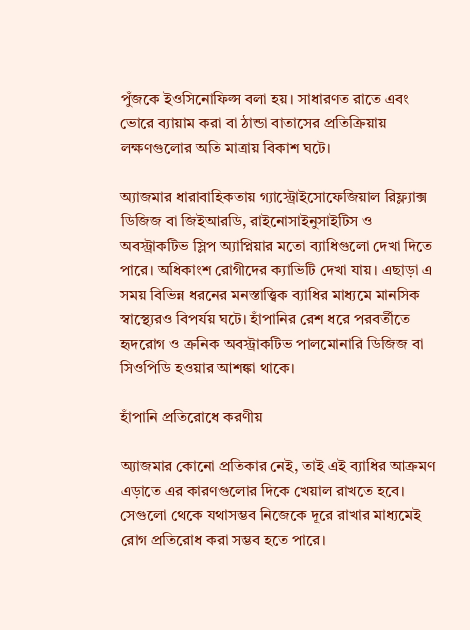পুঁজকে ইওসিনোফিল্স বলা হয়। সাধারণত রাতে এবং ভোরে ব্যায়াম করা বা ঠান্ডা বাতাসের প্রতিক্রিয়ায় লক্ষণগুলোর অতি মাত্রায় বিকাশ ঘটে।

অ্যাজমার ধারাবাহিকতায় গ্যাস্ট্রোইসোফেজিয়াল রিফ্ল্যাক্স ডিজিজ বা জিইআরডি, রাইনোসাইনুসাইটিস ও অবস্ট্রাকটিভ স্লিপ অ্যাপ্নিয়ার মতো ব্যাধিগুলো দেখা দিতে পারে। অধিকাংশ রোগীদের ক্যাভিটি দেখা যায়। এছাড়া এ সময় বিভিন্ন ধরনের মনস্তাত্ত্বিক ব্যাধির মাধ্যমে মানসিক স্বাস্থ্যেরও বিপর্যয় ঘটে। হাঁপানির রেশ ধরে পরবর্তীতে হৃদরোগ ও ক্রনিক অবস্ট্রাকটিভ পালমোনারি ডিজিজ বা সিওপিডি হওয়ার আশঙ্কা থাকে।

হাঁপানি প্রতিরোধে করণীয়

অ্যাজমার কোনো প্রতিকার নেই, তাই এই ব্যাধির আক্রমণ এড়াতে এর কারণগুলোর দিকে খেয়াল রাখতে হবে। সেগুলো থেকে যথাসম্ভব নিজেকে দূরে রাখার মাধ্যমেই রোগ প্রতিরোধ করা সম্ভব হতে পারে।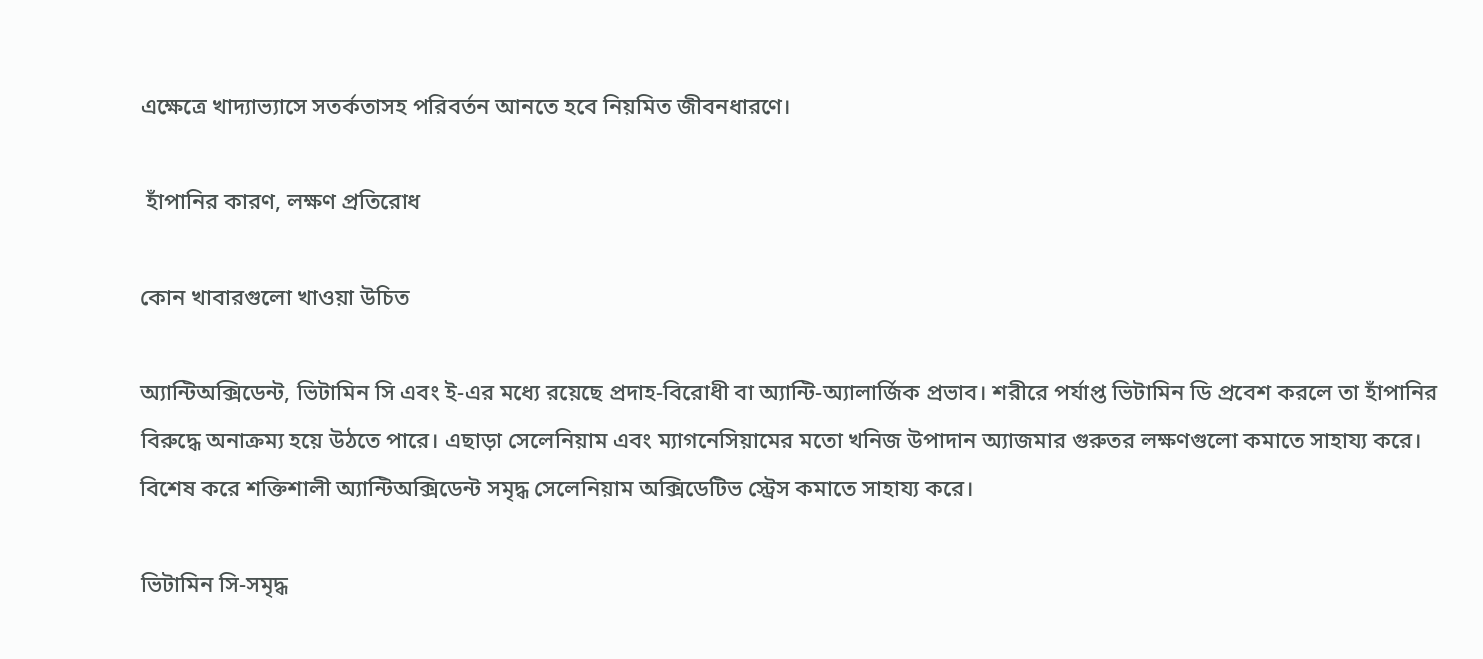এক্ষেত্রে খাদ্যাভ্যাসে সতর্কতাসহ পরিবর্তন আনতে হবে নিয়মিত জীবনধারণে।

 হাঁপানির কারণ, লক্ষণ প্রতিরোধ

কোন খাবারগুলো খাওয়া উচিত

অ্যান্টিঅক্সিডেন্ট, ভিটামিন সি এবং ই-এর মধ্যে রয়েছে প্রদাহ-বিরোধী বা অ্যান্টি-অ্যালার্জিক প্রভাব। শরীরে পর্যাপ্ত ভিটামিন ডি প্রবেশ করলে তা হাঁপানির বিরুদ্ধে অনাক্রম্য হয়ে উঠতে পারে। এছাড়া সেলেনিয়াম এবং ম্যাগনেসিয়ামের মতো খনিজ উপাদান অ্যাজমার গুরুতর লক্ষণগুলো কমাতে সাহায্য করে। বিশেষ করে শক্তিশালী অ্যান্টিঅক্সিডেন্ট সমৃদ্ধ সেলেনিয়াম অক্সিডেটিভ স্ট্রেস কমাতে সাহায্য করে।

ভিটামিন সি-সমৃদ্ধ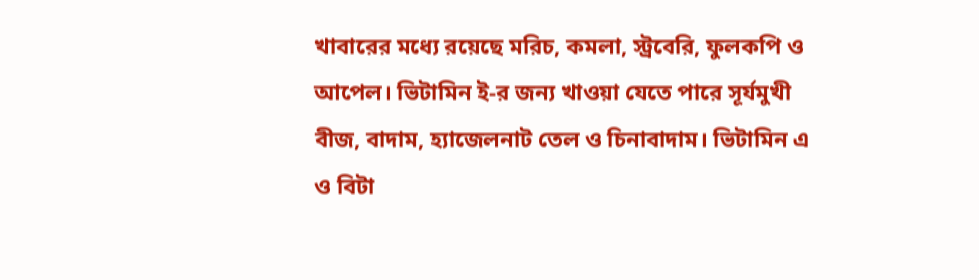খাবারের মধ্যে রয়েছে মরিচ, কমলা, স্ট্রবেরি, ফুলকপি ও আপেল। ভিটামিন ই-র জন্য খাওয়া যেতে পারে সূর্যমুখী বীজ, বাদাম, হ্যাজেলনাট তেল ও চিনাবাদাম। ভিটামিন এ ও বিটা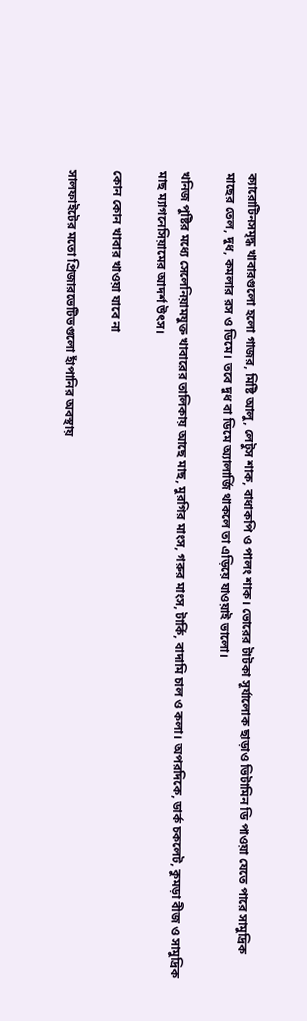ক্যারোটিনসমৃদ্ধ খাবারগুলো হলো গাজর, মিষ্টি আলু, লেটুস শাক, বাধাকপি ও পালং শাক। ভোরের টাটকা সূর্যালোক ছাড়াও ভিটামিন ডি পাওয়া যেতে পারে সামুদ্রিক মাছের তেল, দুধ, কমলার রস ও ডিমে। তবে দুধ বা ডিমে অ্যালার্জি থাকলে তা এড়িয়ে যাওয়াই ভালো।

খনিজ পুষ্টির মধ্যে সেলেনিয়ামযুক্ত খাবারের তালিকায় আছে মাছ, মুরগির মাংস, গরুর মাংস, টার্কি, বাদামি চাল ও কলা। অপরদিকে, ডার্ক চকলেট, কুমড়া বীজ ও সামুদ্রিক মাছ ম্যাগনেসিয়ামের আদর্শ উৎস।

কোন কোন খাবার খাওয়া যাবে না

সালফাইটের মতো প্রিজারভেটিভগুলো হাঁপানির অবস্থায়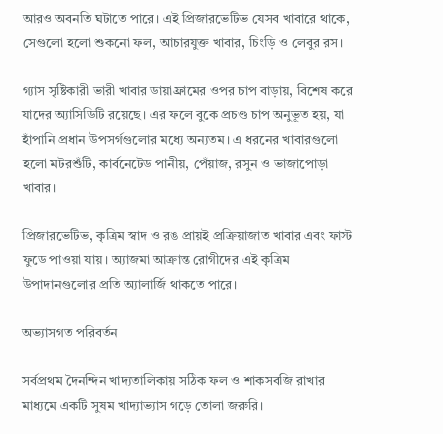আরও অবনতি ঘটাতে পারে। এই প্রিজারভেটিভ যেসব খাবারে থাকে, সেগুলো হলো শুকনো ফল, আচারযুক্ত খাবার, চিংড়ি ও লেবুর রস।

গ্যাস সৃষ্টিকারী ভারী খাবার ডায়াফ্রামের ওপর চাপ বাড়ায়, বিশেষ করে যাদের অ্যাসিডিটি রয়েছে। এর ফলে বুকে প্রচণ্ড চাপ অনুভূত হয়, যা হাঁপানি প্রধান উপসর্গগুলোর মধ্যে অন্যতম। এ ধরনের খাবারগুলো হলো মটরশুঁটি, কার্বনেটেড পানীয়, পেঁয়াজ, রসুন ও ভাজাপোড়া খাবার।

প্রিজারভেটিভ, কৃত্রিম স্বাদ ও রঙ প্রায়ই প্রক্রিয়াজাত খাবার এবং ফাস্ট ফুডে পাওয়া যায়। অ্যাজমা আক্রান্ত রোগীদের এই কৃত্রিম উপাদানগুলোর প্রতি অ্যালার্জি থাকতে পারে।

অভ্যাসগত পরিবর্তন

সর্বপ্রথম দৈনন্দিন খাদ্যতালিকায় সঠিক ফল ও শাকসবজি রাখার মাধ্যমে একটি সুষম খাদ্যাভ্যাস গড়ে তোলা জরুরি।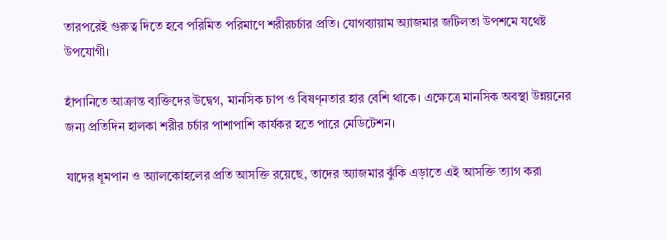তারপরেই গুরুত্ব দিতে হবে পরিমিত পরিমাণে শরীরচর্চার প্রতি। যোগব্যায়াম অ্যাজমার জটিলতা উপশমে যথেষ্ট উপযোগী।

হাঁপানিতে আক্রান্ত ব্যক্তিদের উদ্বেগ, মানসিক চাপ ও বিষণ্নতার হার বেশি থাকে। এক্ষেত্রে মানসিক অবস্থা উন্নয়নের জন্য প্রতিদিন হালকা শরীর চর্চার পাশাপাশি কার্যকর হতে পারে মেডিটেশন।

যাদের ধূমপান ও অ্যালকোহলের প্রতি আসক্তি রয়েছে, তাদের অ্যাজমার ঝুঁকি এড়াতে এই আসক্তি ত্যাগ করা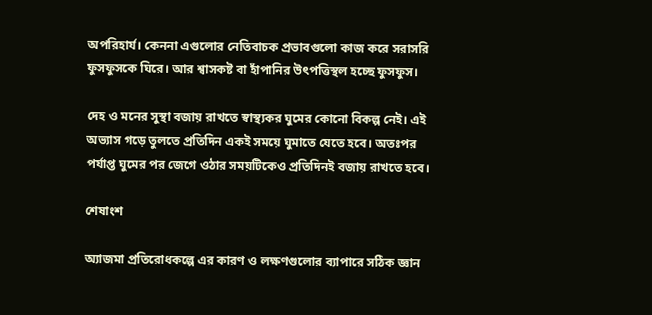অপরিহার্য। কেননা এগুলোর নেতিবাচক প্রভাবগুলো কাজ করে সরাসরি ফুসফুসকে ঘিরে। আর শ্বাসকষ্ট বা হাঁপানির উৎপত্তিস্থল হচ্ছে ফুসফুস।

দেহ ও মনের সুস্থা বজায় রাখতে স্বাস্থ্যকর ঘুমের কোনো বিকল্প নেই। এই অভ্যাস গড়ে তুলতে প্রতিদিন একই সময়ে ঘুমাতে যেতে হবে। অতঃপর পর্যাপ্ত ঘুমের পর জেগে ওঠার সময়টিকেও প্রতিদিনই বজায় রাখতে হবে।

শেষাংশ

অ্যাজমা প্রতিরোধকল্পে এর কারণ ও লক্ষণগুলোর ব্যাপারে সঠিক জ্ঞান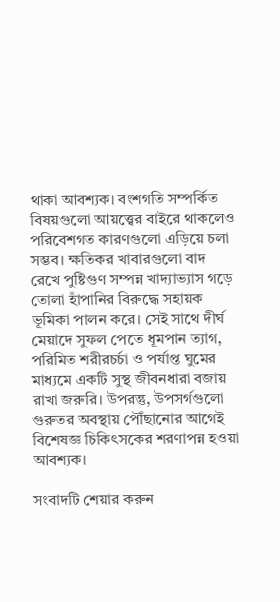থাকা আবশ্যক। বংশগতি সম্পর্কিত বিষয়গুলো আয়ত্ত্বের বাইরে থাকলেও পরিবেশগত কারণগুলো এড়িয়ে চলা সম্ভব। ক্ষতিকর খাবারগুলো বাদ রেখে পুষ্টিগুণ সম্পন্ন খাদ্যাভ্যাস গড়ে তোলা হাঁপানির বিরুদ্ধে সহায়ক ভূমিকা পালন করে। সেই সাথে দীর্ঘ মেয়াদে সুফল পেতে ধূমপান ত্যাগ, পরিমিত শরীরচর্চা ও পর্যাপ্ত ঘুমের মাধ্যমে একটি সুস্থ জীবনধারা বজায় রাখা জরুরি। উপরন্তু, উপসর্গগুলো গুরুতর অবস্থায় পৌঁছানোর আগেই বিশেষজ্ঞ চিকিৎসকের শরণাপন্ন হওয়া আবশ্যক।

সংবাদটি শেয়ার করুন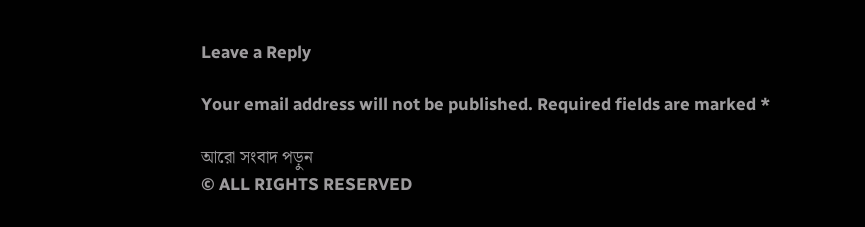Leave a Reply

Your email address will not be published. Required fields are marked *

আরো সংবাদ পড়ুন
© ALL RIGHTS RESERVED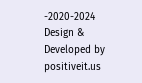-2020-2024
Design & Developed by positiveit.us